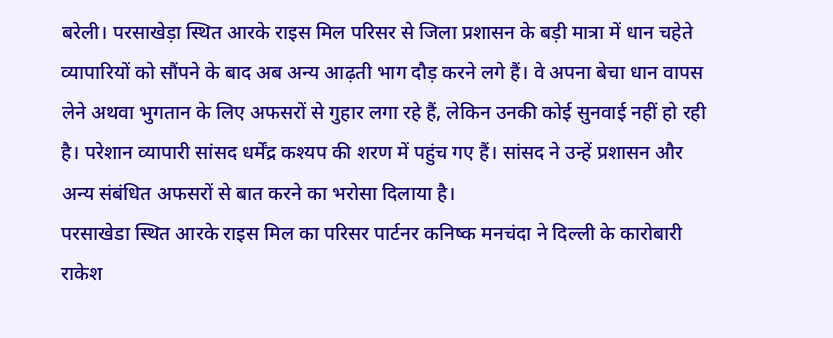बरेली। परसाखेड़ा स्थित आरके राइस मिल परिसर से जिला प्रशासन के बड़ी मात्रा में धान चहेते व्यापारियों को सौंपने के बाद अब अन्य आढ़ती भाग दौड़ करने लगे हैं। वे अपना बेचा धान वापस लेने अथवा भुगतान के लिए अफसरों से गुहार लगा रहे हैं, लेकिन उनकी कोई सुनवाई नहीं हो रही है। परेशान व्यापारी सांसद धर्मेंद्र कश्यप की शरण में पहुंच गए हैं। सांसद ने उन्हें प्रशासन और अन्य संबंधित अफसरों से बात करने का भरोसा दिलाया है।
परसाखेडा स्थित आरके राइस मिल का परिसर पार्टनर कनिष्क मनचंदा ने दिल्ली के कारोबारी राकेश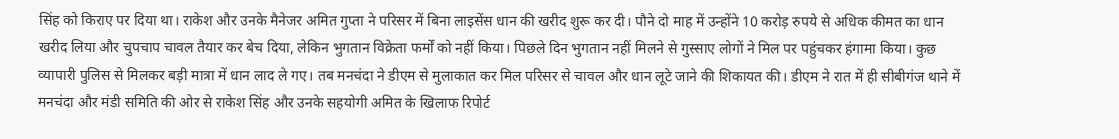सिंह को किराए पर दिया था। राकेश और उनके मैनेजर अमित गुप्ता ने परिसर में बिना लाइसेंस धान की खरीद शुरू कर दी। पौने दो माह में उन्होंने 10 करोड़ रुपये से अधिक कीमत का धान खरीद लिया और चुपचाप चावल तैयार कर बेच दिया, लेकिन भुगतान विक्रेता फर्मों को नहीं किया। पिछले दिन भुगतान नहीं मिलने से गुस्साए लोगों ने मिल पर पहुंचकर हंगामा किया। कुछ व्यापारी पुलिस से मिलकर बड़ी मात्रा में धान लाद ले गए। तब मनचंदा ने डीएम से मुलाकात कर मिल परिसर से चावल और धान लूटे जाने की शिकायत की। डीएम ने रात में ही सीबीगंज थाने में मनचंदा और मंडी समिति की ओर से राकेश सिंह और उनके सहयोगी अमित के खिलाफ रिपोर्ट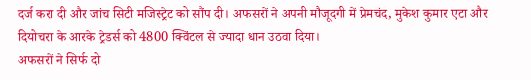दर्ज करा दी और जांच सिटी मजिस्ट्रेट को सौंप दी। अफसरों ने अपनी मौजूदगी में प्रेमचंद, मुकेश कुमार एटा और दियोचरा के आरके ट्रेडर्स को 4800 क्विंटल से ज्यादा धान उठवा दिया।
अफसरों ने सिर्फ दो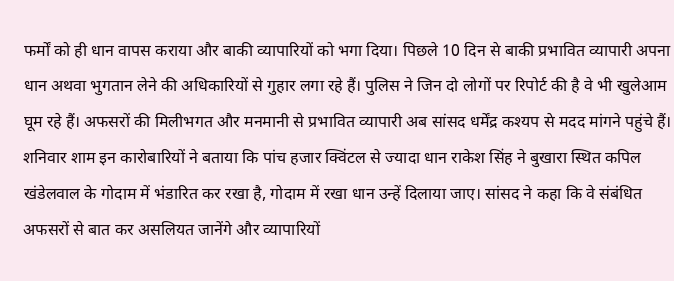फर्मों को ही धान वापस कराया और बाकी व्यापारियों को भगा दिया। पिछले 10 दिन से बाकी प्रभावित व्यापारी अपना धान अथवा भुगतान लेने की अधिकारियों से गुहार लगा रहे हैं। पुलिस ने जिन दो लोगों पर रिपोर्ट की है वे भी खुलेआम घूम रहे हैं। अफसरों की मिलीभगत और मनमानी से प्रभावित व्यापारी अब सांसद धर्मेंद्र कश्यप से मदद मांगने पहुंचे हैं। शनिवार शाम इन कारोबारियों ने बताया कि पांच हजार क्विंटल से ज्यादा धान राकेश सिंह ने बुखारा स्थित कपिल खंडेलवाल के गोदाम में भंडारित कर रखा है, गोदाम में रखा धान उन्हें दिलाया जाए। सांसद ने कहा कि वे संबंधित अफसरों से बात कर असलियत जानेंगे और व्यापारियों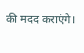की मदद कराएंगे।